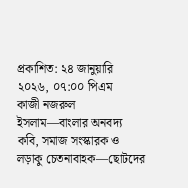প্রকাশিত: ২৪ জানুয়ারি ২০২৬, ০৭:০০ পিএম
কাজী নজরুল ইসলাম—বাংলার অনবদ্য কবি, সমাজ সংস্কারক ও লড়াকু চেতনাবাহক—ছোটদের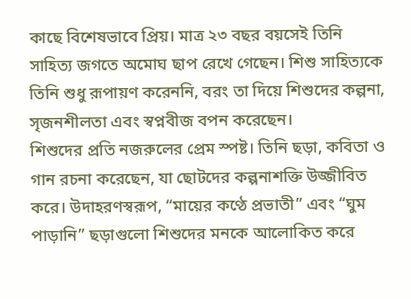কাছে বিশেষভাবে প্রিয়। মাত্র ২৩ বছর বয়সেই তিনি সাহিত্য জগতে অমোঘ ছাপ রেখে গেছেন। শিশু সাহিত্যকে তিনি শুধু রূপায়ণ করেননি, বরং তা দিয়ে শিশুদের কল্পনা, সৃজনশীলতা এবং স্বপ্নবীজ বপন করেছেন।
শিশুদের প্রতি নজরুলের প্রেম স্পষ্ট। তিনি ছড়া, কবিতা ও গান রচনা করেছেন, যা ছোটদের কল্পনাশক্তি উজ্জীবিত করে। উদাহরণস্বরূপ, “মায়ের কণ্ঠে প্রভাতী” এবং “ঘুম পাড়ানি” ছড়াগুলো শিশুদের মনকে আলোকিত করে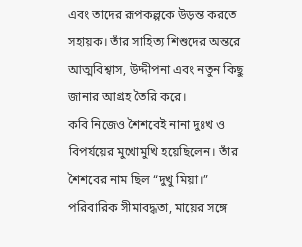এবং তাদের রূপকল্পকে উড়ন্ত করতে সহায়ক। তাঁর সাহিত্য শিশুদের অন্তরে আত্মবিশ্বাস, উদ্দীপনা এবং নতুন কিছু জানার আগ্রহ তৈরি করে।
কবি নিজেও শৈশবেই নানা দুঃখ ও বিপর্যয়ের মুখোমুখি হয়েছিলেন। তাঁর শৈশবের নাম ছিল “দুখু মিয়া।” পরিবারিক সীমাবদ্ধতা, মায়ের সঙ্গে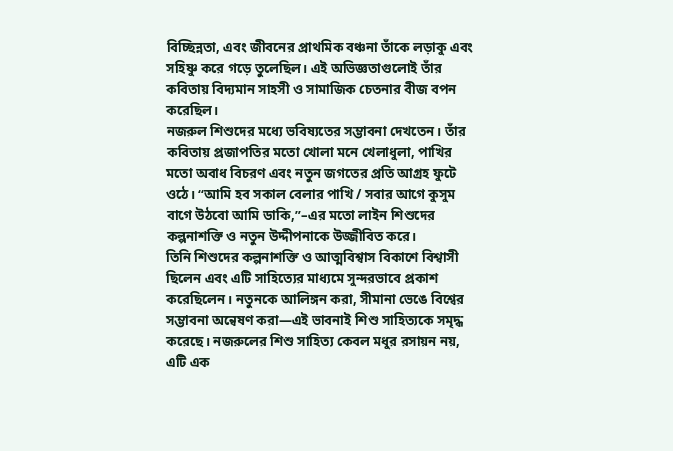বিচ্ছিন্নতা, এবং জীবনের প্রাথমিক বঞ্চনা তাঁকে লড়াকু এবং সহিষ্ণু করে গড়ে তুলেছিল। এই অভিজ্ঞতাগুলোই তাঁর কবিতায় বিদ্যমান সাহসী ও সামাজিক চেতনার বীজ বপন করেছিল।
নজরুল শিশুদের মধ্যে ভবিষ্যতের সম্ভাবনা দেখতেন। তাঁর কবিতায় প্রজাপতির মতো খোলা মনে খেলাধুলা, পাখির মতো অবাধ বিচরণ এবং নতুন জগতের প্রতি আগ্রহ ফুটে ওঠে। “আমি হব সকাল বেলার পাখি / সবার আগে কুসুম বাগে উঠবো আমি ডাকি,”–এর মতো লাইন শিশুদের কল্পনাশক্তি ও নতুন উদ্দীপনাকে উজ্জীবিত করে।
তিনি শিশুদের কল্পনাশক্তি ও আত্মবিশ্বাস বিকাশে বিশ্বাসী ছিলেন এবং এটি সাহিত্যের মাধ্যমে সুন্দরভাবে প্রকাশ করেছিলেন। নতুনকে আলিঙ্গন করা, সীমানা ভেঙে বিশ্বের সম্ভাবনা অন্বেষণ করা—এই ভাবনাই শিশু সাহিত্যকে সমৃদ্ধ করেছে। নজরুলের শিশু সাহিত্য কেবল মধুর রসায়ন নয়, এটি এক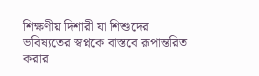শিক্ষণীয় দিশারী যা শিশুদের ভবিষ্যতের স্বপ্নকে বাস্তবে রূপান্তরিত করার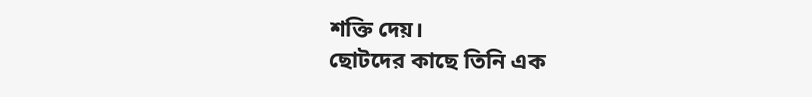শক্তি দেয়।
ছোটদের কাছে তিনি এক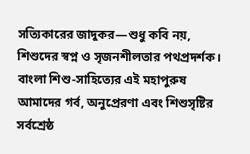সত্যিকারের জাদুকর—শুধু কবি নয়, শিশুদের স্বপ্ন ও সৃজনশীলতার পথপ্রদর্শক। বাংলা শিশু-সাহিত্যের এই মহাপুরুষ আমাদের গর্ব, অনুপ্রেরণা এবং শিশুসৃষ্টির সর্বশ্রেষ্ঠ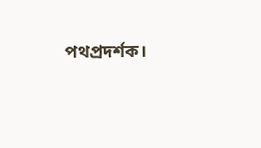পথপ্রদর্শক।